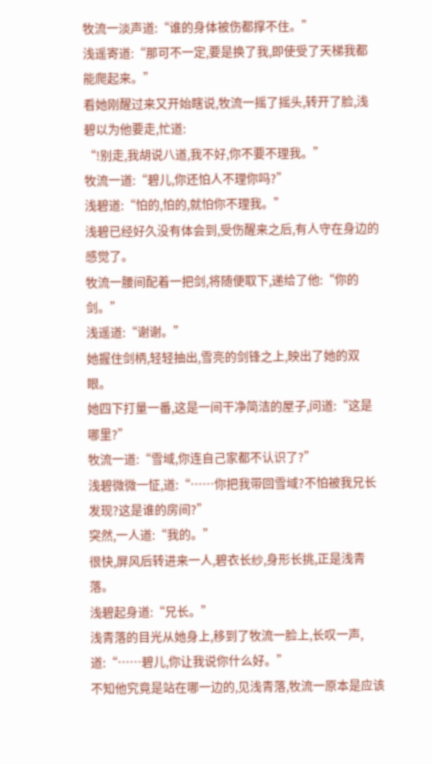牧流一淡声道:“谁的身体被伤都撑不住。”
浅遥寄道:“那可不一定,要是换了我,即使受了天梯我都能爬起来。”
看她刚醒过来又开始瞎说,牧流一摇了摇头,转开了脸,浅碧以为他要走,忙道:
“!别走,我胡说八道,我不好,你不要不理我。”
牧流一道:“碧儿,你还怕人不理你吗?”
浅碧道:“怕的,怕的,就怕你不理我。”
浅碧已经好久没有体会到,受伤醒来之后,有人守在身边的感觉了。
牧流一腰间配着一把剑,将随便取下,递给了他:“你的剑。”
浅遥道:“谢谢。”
她握住剑柄,轻轻抽出,雪亮的剑锋之上,映出了她的双眼。
她四下打量一番,这是一间干净简洁的屋子,问道:“这是哪里?”
牧流一道:“雪域,你连自己家都不认识了?”
浅碧微微一怔,道:“……你把我带回雪域?不怕被我兄长发现?这是谁的房间?”
突然,一人道:“我的。”
很快,屏风后转进来一人,碧衣长纱,身形长挑,正是浅青落。
浅碧起身道:“兄长。”
浅青落的目光从她身上,移到了牧流一脸上,长叹一声,道:“……碧儿,你让我说你什么好。”
不知他究竟是站在哪一边的,见浅青落,牧流一原本是应该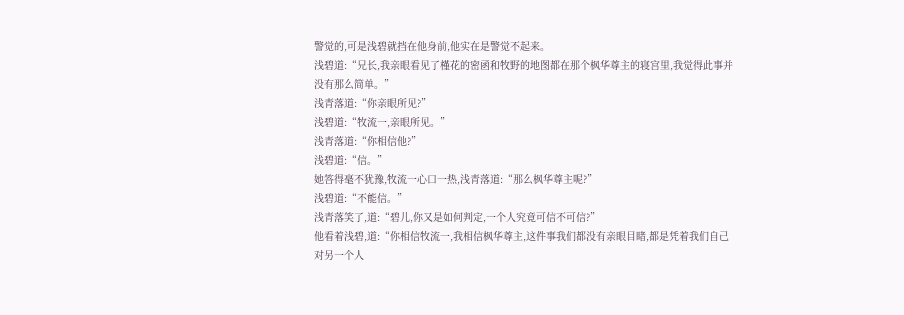警觉的,可是浅碧就挡在他身前,他实在是警觉不起来。
浅碧道:“兄长,我亲眼看见了槿花的密函和牧野的地图都在那个枫华尊主的寝宫里,我觉得此事并没有那么简单。”
浅青落道:“你亲眼所见?”
浅碧道:“牧流一,亲眼所见。”
浅青落道:“你相信他?”
浅碧道:“信。”
她答得毫不犹豫,牧流一心口一热,浅青落道:“那么枫华尊主呢?”
浅碧道:“不能信。”
浅青落笑了,道:“碧儿,你又是如何判定,一个人究竟可信不可信?”
他看着浅碧,道:“你相信牧流一,我相信枫华尊主,这件事我们都没有亲眼目睹,都是凭着我们自己对另一个人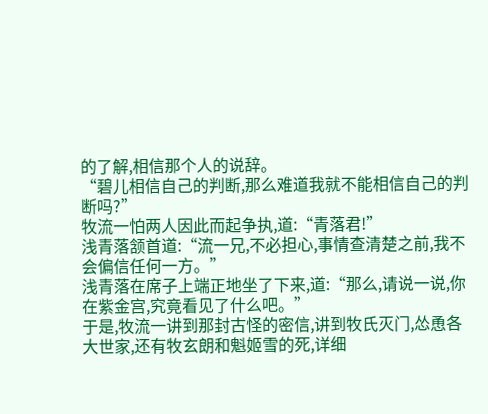的了解,相信那个人的说辞。
“碧儿相信自己的判断,那么难道我就不能相信自己的判断吗?”
牧流一怕两人因此而起争执,道:“青落君!”
浅青落颔首道:“流一兄,不必担心,事情查清楚之前,我不会偏信任何一方。”
浅青落在席子上端正地坐了下来,道:“那么,请说一说,你在紫金宫,究竟看见了什么吧。”
于是,牧流一讲到那封古怪的密信,讲到牧氏灭门,怂恿各大世家,还有牧玄朗和魁姬雪的死,详细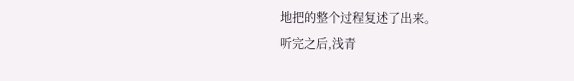地把的整个过程复述了出来。
听完之后,浅青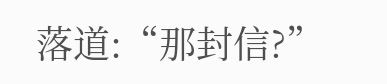落道:“那封信?”